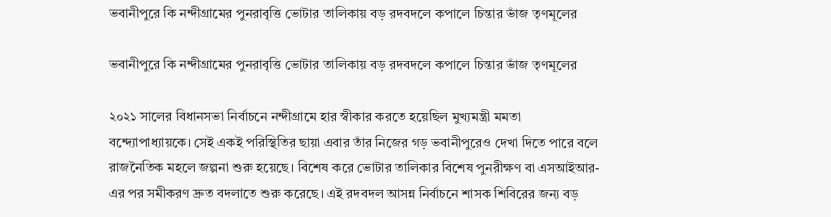ভবানীপুরে কি নন্দীগ্রামের পুনরাবৃত্তি ভোটার তালিকায় বড় রদবদলে কপালে চিন্তার ভাঁজ তৃণমূলের

ভবানীপুরে কি নন্দীগ্রামের পুনরাবৃত্তি ভোটার তালিকায় বড় রদবদলে কপালে চিন্তার ভাঁজ তৃণমূলের

২০২১ সালের বিধানসভা নির্বাচনে নন্দীগ্রামে হার স্বীকার করতে হয়েছিল মুখ্যমন্ত্রী মমতা বন্দ্যোপাধ্যায়কে। সেই একই পরিস্থিতির ছায়া এবার তাঁর নিজের গড় ভবানীপুরেও দেখা দিতে পারে বলে রাজনৈতিক মহলে জল্পনা শুরু হয়েছে। বিশেষ করে ভোটার তালিকার বিশেষ পুনরীক্ষণ বা এসআইআর-এর পর সমীকরণ দ্রুত বদলাতে শুরু করেছে। এই রদবদল আসন্ন নির্বাচনে শাসক শিবিরের জন্য বড়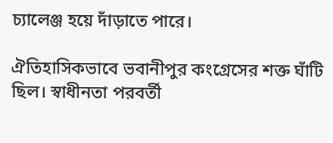চ্যালেঞ্জ হয়ে দাঁড়াতে পারে।

ঐতিহাসিকভাবে ভবানীপুর কংগ্রেসের শক্ত ঘাঁটি ছিল। স্বাধীনতা পরবর্তী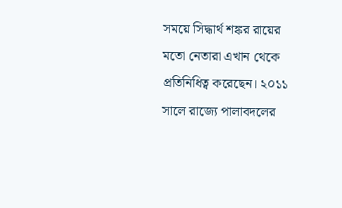সময়ে সিদ্ধার্থ শঙ্কর রায়ের মতো নেতারা এখান থেকে প্রতিনিধিত্ব করেছেন। ২০১১ সালে রাজ্যে পালাবদলের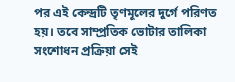পর এই কেন্দ্রটি তৃণমূলের দুর্গে পরিণত হয়। তবে সাম্প্রতিক ভোটার তালিকা সংশোধন প্রক্রিয়া সেই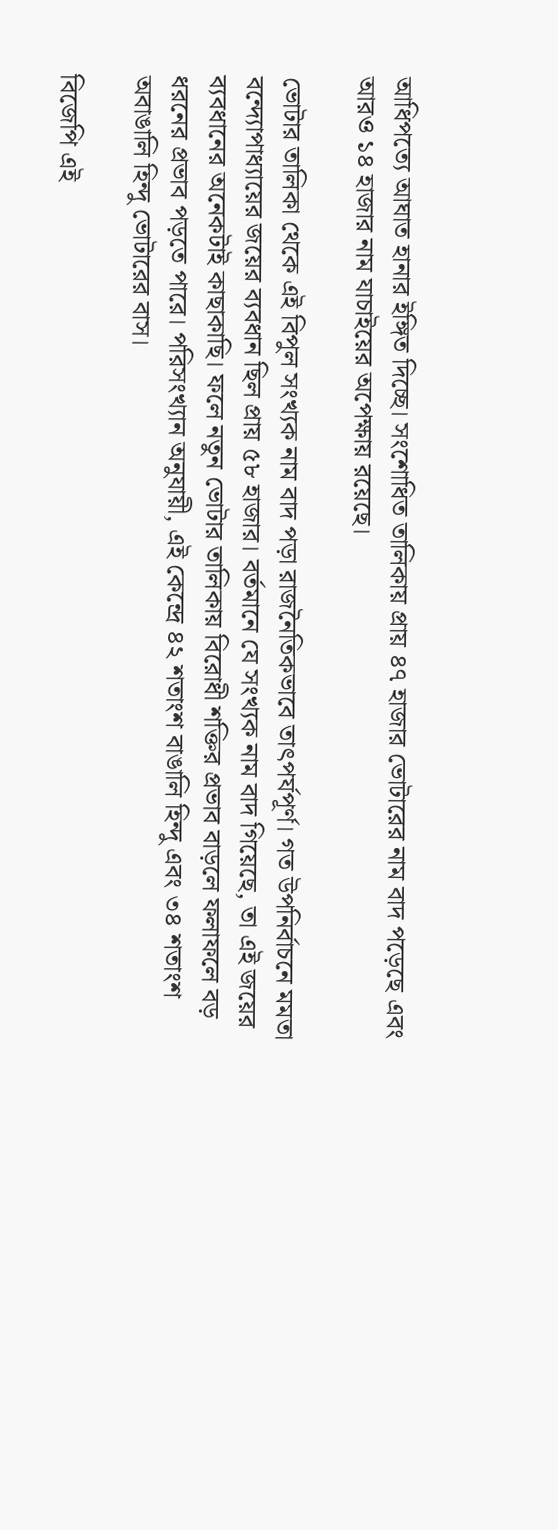আধিপত্যে আঘাত হানার ইঙ্গিত দিচ্ছে। সংশোধিত তালিকায় প্রায় ৪৭ হাজার ভোটারের নাম বাদ পড়েছে এবং আরও ১৪ হাজার নাম যাচাইয়ের অপেক্ষায় রয়েছে।

ভোটার তালিকা থেকে এই বিপুল সংখ্যক নাম বাদ পড়া রাজনৈতিকভাবে তাৎপর্যপূর্ণ। গত উপনির্বাচনে মমতা বন্দ্যোপাধ্যায়ের জয়ের ব্যবধান ছিল প্রায় ৫৮ হাজার। বর্তমানে যে সংখ্যক নাম বাদ গিয়েছে, তা এই জয়ের ব্যবধানের অনেকটাই কাছাকাছি। ফলে নতুন ভোটার তালিকায় বিরোধী শক্তির প্রভাব বাড়লে ফলাফলে বড় ধরনের প্রভাব পড়তে পারে। পরিসংখ্যান অনুযায়ী, এই কেন্দ্রে ৪২ শতাংশ বাঙালি হিন্দু এবং ৩৪ শতাংশ অবাঙালি হিন্দু ভোটারের বাস।

বিজেপি এই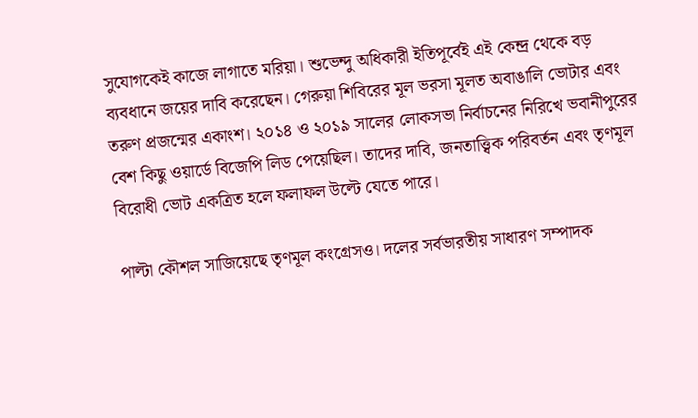সুযোগকেই কাজে লাগাতে মরিয়া। শুভেন্দু অধিকারী ইতিপূর্বেই এই কেন্দ্র থেকে বড় ব্যবধানে জয়ের দাবি করেছেন। গেরুয়া শিবিরের মূল ভরসা মূলত অবাঙালি ভোটার এবং তরুণ প্রজন্মের একাংশ। ২০১৪ ও ২০১৯ সালের লোকসভা নির্বাচনের নিরিখে ভবানীপুরের বেশ কিছু ওয়ার্ডে বিজেপি লিড পেয়েছিল। তাদের দাবি, জনতাত্ত্বিক পরিবর্তন এবং তৃণমূল বিরোধী ভোট একত্রিত হলে ফলাফল উল্টে যেতে পারে।

পাল্টা কৌশল সাজিয়েছে তৃণমূল কংগ্রেসও। দলের সর্বভারতীয় সাধারণ সম্পাদক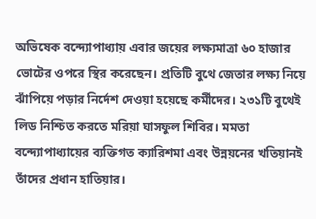অভিষেক বন্দ্যোপাধ্যায় এবার জয়ের লক্ষ্যমাত্রা ৬০ হাজার ভোটের ওপরে স্থির করেছেন। প্রতিটি বুথে জেতার লক্ষ্য নিয়ে ঝাঁপিয়ে পড়ার নির্দেশ দেওয়া হয়েছে কর্মীদের। ২৩১টি বুথেই লিড নিশ্চিত করতে মরিয়া ঘাসফুল শিবির। মমতা বন্দ্যোপাধ্যায়ের ব্যক্তিগত ক্যারিশমা এবং উন্নয়নের খতিয়ানই তাঁদের প্রধান হাতিয়ার।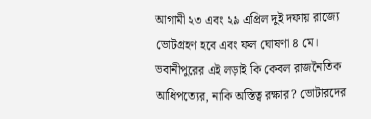আগামী ২৩ এবং ২৯ এপ্রিল দুই দফায় রাজ্যে ভোটগ্রহণ হবে এবং ফল ঘোষণা ৪ মে। ভবানীপুরের এই লড়াই কি কেবল রাজনৈতিক আধিপত্যের, নাকি অস্তিত্ব রক্ষার? ভোটারদের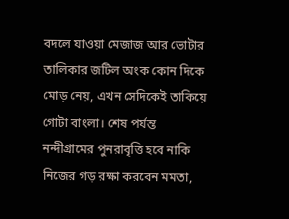বদলে যাওয়া মেজাজ আর ভোটার তালিকার জটিল অংক কোন দিকে মোড় নেয়, এখন সেদিকেই তাকিয়ে গোটা বাংলা। শেষ পর্যন্ত নন্দীগ্রামের পুনরাবৃত্তি হবে নাকি নিজের গড় রক্ষা করবেন মমতা,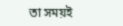তা সময়ই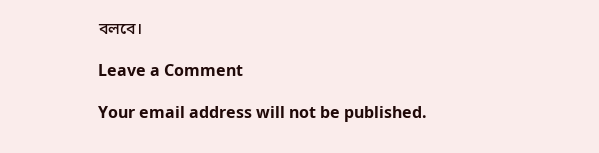বলবে।

Leave a Comment

Your email address will not be published.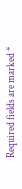Required fields are marked *